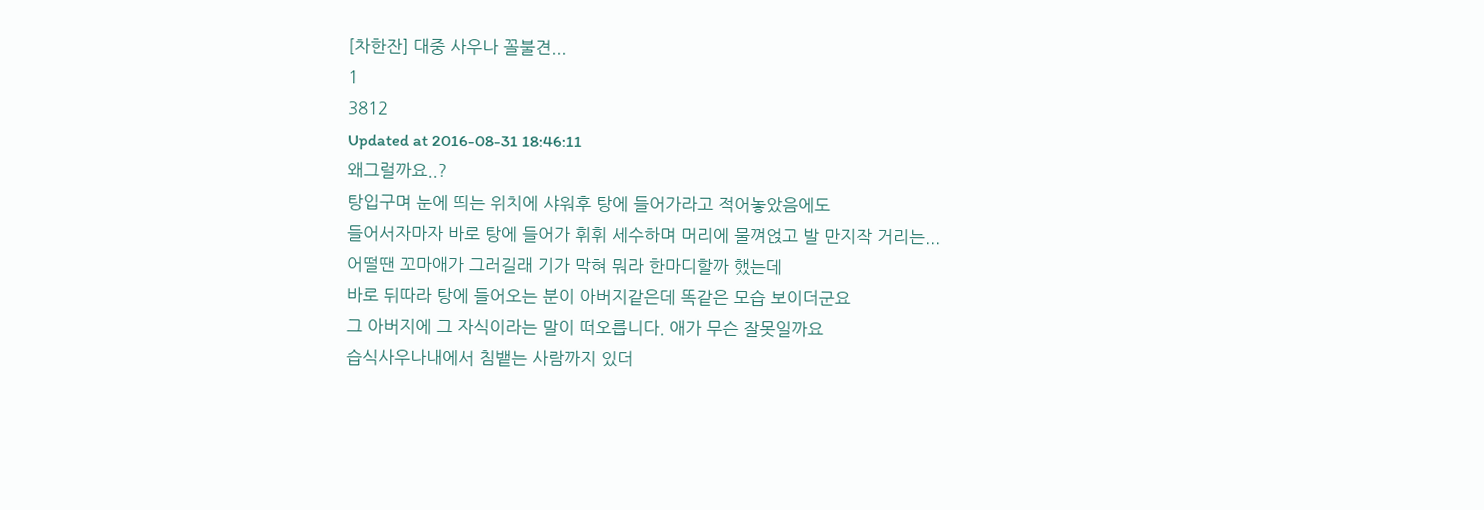[차한잔] 대중 사우나 꼴불견...
1
3812
Updated at 2016-08-31 18:46:11
왜그럴까요..?
탕입구며 눈에 띄는 위치에 샤워후 탕에 들어가라고 적어놓았음에도
들어서자마자 바로 탕에 들어가 휘휘 세수하며 머리에 물껴얹고 발 만지작 거리는...
어떨땐 꼬마애가 그러길래 기가 막혀 뭐라 한마디할까 했는데
바로 뒤따라 탕에 들어오는 분이 아버지같은데 똑같은 모습 보이더군요
그 아버지에 그 자식이라는 말이 떠오릅니다. 애가 무슨 잘못일까요
습식사우나내에서 침뱉는 사람까지 있더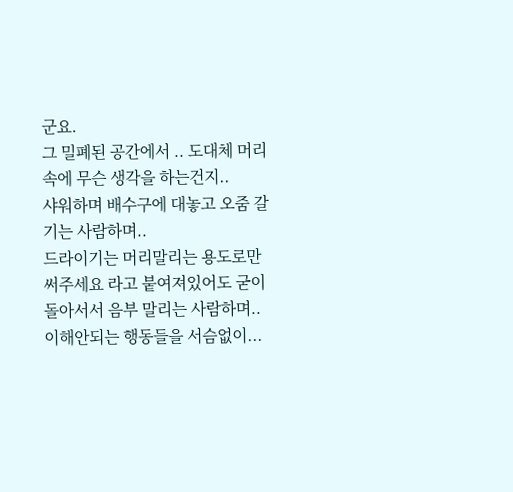군요.
그 밀폐된 공간에서 .. 도대체 머리속에 무슨 생각을 하는건지..
샤워하며 배수구에 대놓고 오줌 갈기는 사람하며..
드라이기는 머리말리는 용도로만 써주세요 라고 붙여져있어도 굳이 돌아서서 음부 말리는 사람하며..
이해안되는 행동들을 서슴없이...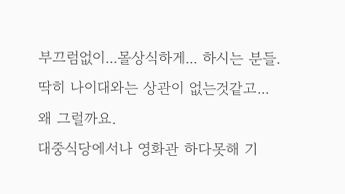부끄럼없이...몰상식하게... 하시는 분들.
딱히 나이대와는 상관이 없는것같고...
왜 그럴까요.
대중식당에서나 영화관 하다못해 기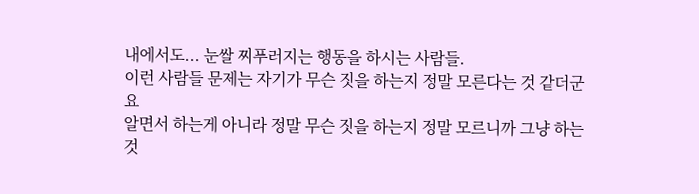내에서도... 눈쌀 찌푸러지는 행동을 하시는 사람들.
이런 사람들 문제는 자기가 무슨 짓을 하는지 정말 모른다는 것 같더군요
알면서 하는게 아니라 정말 무슨 짓을 하는지 정말 모르니까 그냥 하는것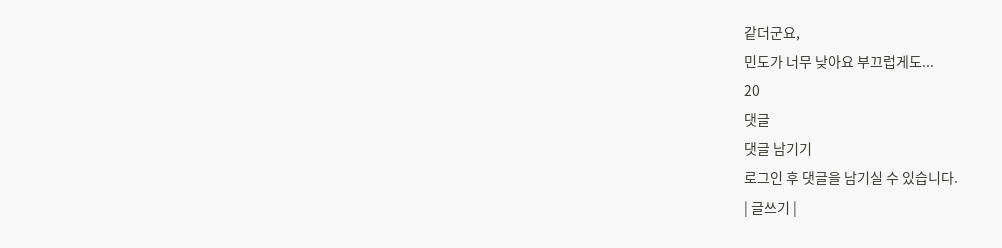같더군요,
민도가 너무 낮아요 부끄럽게도...
20
댓글
댓글 남기기
로그인 후 댓글을 남기실 수 있습니다.
| 글쓰기 |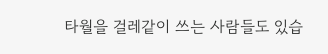타월을 걸레같이 쓰는 사람들도 있습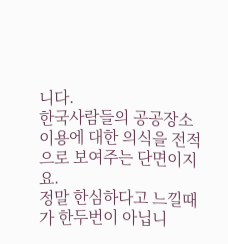니다.
한국사람들의 공공장소 이용에 대한 의식을 전적으로 보여주는 단면이지요.
정말 한심하다고 느낄때가 한두번이 아닙니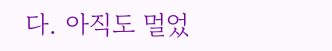다. 아직도 멀었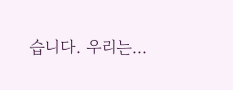습니다. 우리는...